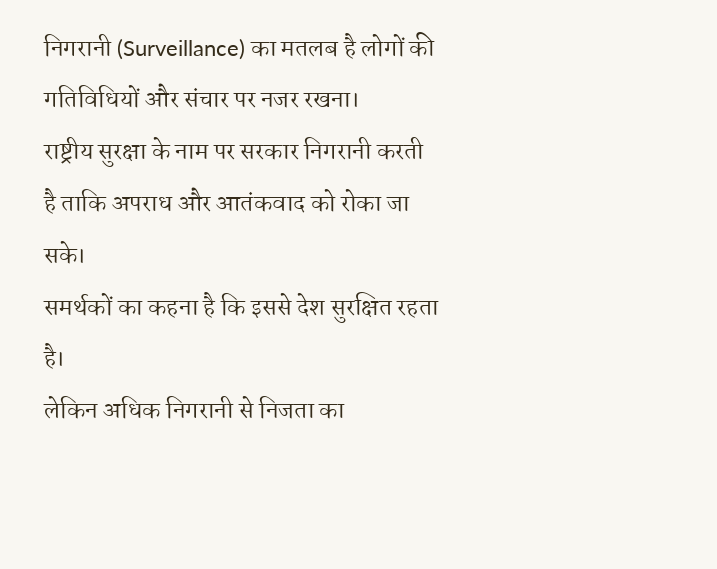निगरानी (Surveillance) का मतलब है लोगों की गतिविधियों और संचार पर नजर रखना।
राष्ट्रीय सुरक्षा के नाम पर सरकार निगरानी करती है ताकि अपराध और आतंकवाद को रोका जा सके।
समर्थकों का कहना है कि इससे देश सुरक्षित रहता है।
लेकिन अधिक निगरानी से निजता का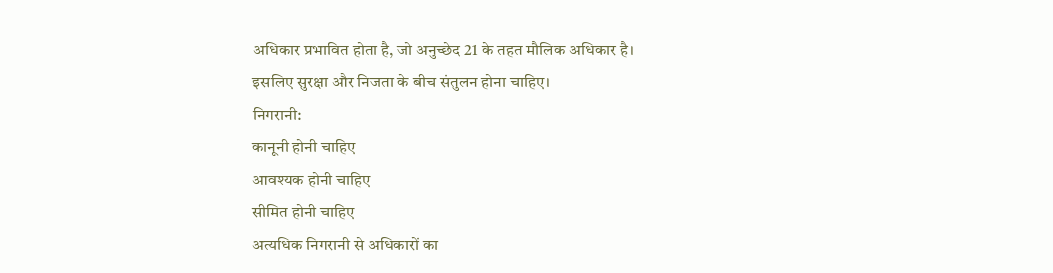अधिकार प्रभावित होता है, जो अनुच्छेद 21 के तहत मौलिक अधिकार है।
इसलिए सुरक्षा और निजता के बीच संतुलन होना चाहिए।
निगरानी:
कानूनी होनी चाहिए
आवश्यक होनी चाहिए
सीमित होनी चाहिए
अत्यधिक निगरानी से अधिकारों का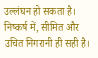उल्लंघन हो सकता है।
निष्कर्ष में, सीमित और उचित निगरानी ही सही है।